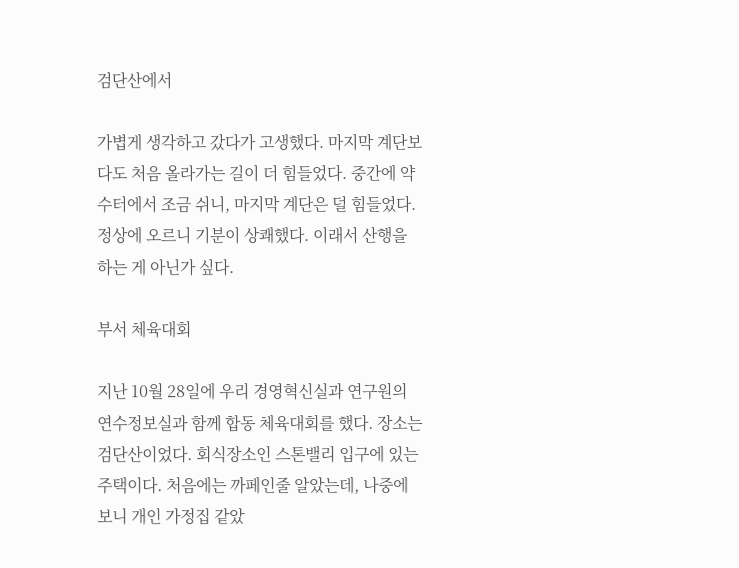검단산에서

가볍게 생각하고 갔다가 고생했다. 마지막 계단보다도 처음 올라가는 길이 더 힘들었다. 중간에 약수터에서 조금 쉬니, 마지막 계단은 덜 힘들었다. 정상에 오르니 기분이 상쾌했다. 이래서 산행을 하는 게 아닌가 싶다.

부서 체육대회

지난 10월 28일에 우리 경영혁신실과 연구원의 연수정보실과 함께 합동 체육대회를 했다. 장소는 검단산이었다. 회식장소인 스톤밸리 입구에 있는 주택이다. 처음에는 까페인줄 알았는데, 나중에 보니 개인 가정집 같았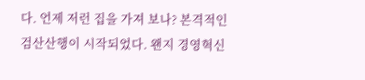다. 언제 저런 집을 가져 보나? 본격적인 검산산행이 시작되었다. 왠지 경영혁신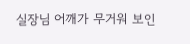실장님 어깨가 무거워 보인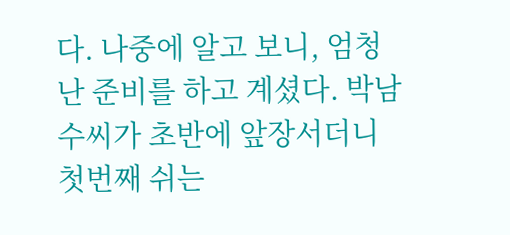다. 나중에 알고 보니, 엄청난 준비를 하고 계셨다. 박남수씨가 초반에 앞장서더니 첫번째 쉬는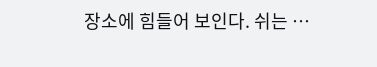장소에 힘들어 보인다. 쉬는 …